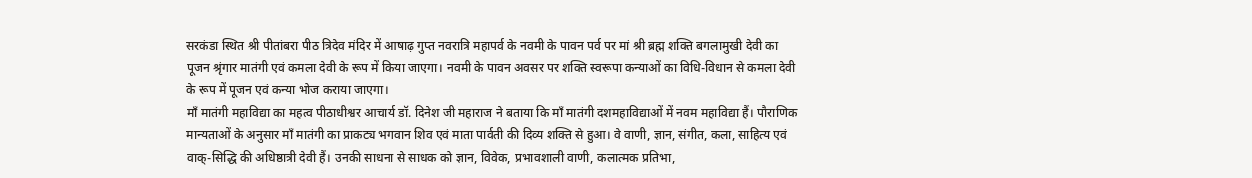सरकंडा स्थित श्री पीतांबरा पीठ त्रिदेव मंदिर में आषाढ़ गुप्त नवरात्रि महापर्व के नवमी के पावन पर्व पर मां श्री ब्रह्म शक्ति बगलामुखी देवी का पूजन श्रृंगार मातंगी एवं कमला देवी के रूप में किया जाएगा। नवमी के पावन अवसर पर शक्ति स्वरूपा कन्याओं का विधि-विधान से कमला देवी के रूप में पूजन एवं कन्या भोज कराया जाएगा।
माँ मातंगी महाविद्या का महत्व पीठाधीश्वर आचार्य डॉ. दिनेश जी महाराज ने बताया कि माँ मातंगी दशमहाविद्याओं में नवम महाविद्या हैं। पौराणिक मान्यताओं के अनुसार माँ मातंगी का प्राकट्य भगवान शिव एवं माता पार्वती की दिव्य शक्ति से हुआ। वे वाणी, ज्ञान, संगीत, कला, साहित्य एवं वाक्-सिद्धि की अधिष्ठात्री देवी हैं। उनकी साधना से साधक को ज्ञान, विवेक, प्रभावशाली वाणी, कलात्मक प्रतिभा,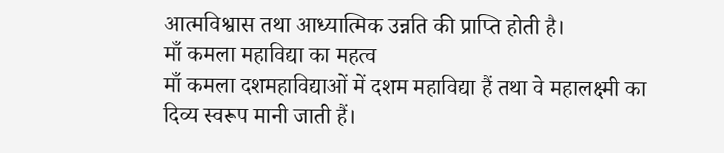आत्मविश्वास तथा आध्यात्मिक उन्नति की प्राप्ति होती है।
माँ कमला महाविद्या का महत्व
माँ कमला दशमहाविद्याओं में दशम महाविद्या हैं तथा वे महालक्ष्मी का दिव्य स्वरूप मानी जाती हैं।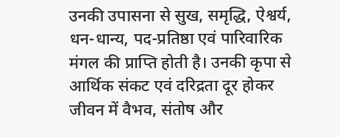उनकी उपासना से सुख, समृद्धि, ऐश्वर्य, धन-धान्य, पद-प्रतिष्ठा एवं पारिवारिक मंगल की प्राप्ति होती है। उनकी कृपा से आर्थिक संकट एवं दरिद्रता दूर होकर जीवन में वैभव, संतोष और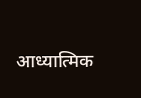आध्यात्मिक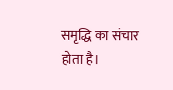समृद्धि का संचार होता है।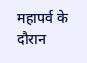महापर्व के दौरान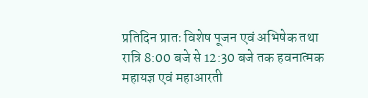प्रतिदिन प्रातः विशेष पूजन एवं अभिषेक तथा रात्रि 8:00 बजे से 12:30 बजे तक हवनात्मक महायज्ञ एवं महाआरती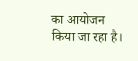का आयोजन किया जा रहा है।